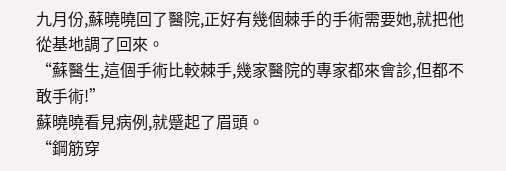九月份,蘇曉曉回了醫院,正好有幾個棘手的手術需要她,就把他從基地調了回來。
“蘇醫生,這個手術比較棘手,幾家醫院的專家都來會診,但都不敢手術!”
蘇曉曉看見病例,就蹙起了眉頭。
“鋼筋穿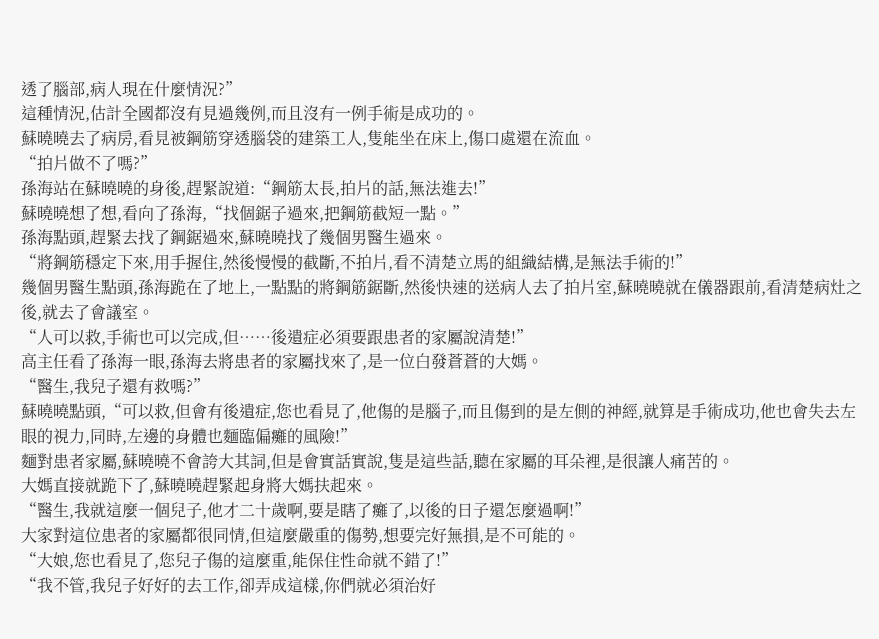透了腦部,病人現在什麼情況?”
這種情況,估計全國都沒有見過幾例,而且沒有一例手術是成功的。
蘇曉曉去了病房,看見被鋼筋穿透腦袋的建築工人,隻能坐在床上,傷口處還在流血。
“拍片做不了嗎?”
孫海站在蘇曉曉的身後,趕緊說道:“鋼筋太長,拍片的話,無法進去!”
蘇曉曉想了想,看向了孫海,“找個鋸子過來,把鋼筋截短一點。”
孫海點頭,趕緊去找了鋼鋸過來,蘇曉曉找了幾個男醫生過來。
“將鋼筋穩定下來,用手握住,然後慢慢的截斷,不拍片,看不清楚立馬的組織結構,是無法手術的!”
幾個男醫生點頭,孫海跪在了地上,一點點的將鋼筋鋸斷,然後快速的送病人去了拍片室,蘇曉曉就在儀器跟前,看清楚病灶之後,就去了會議室。
“人可以救,手術也可以完成,但……後遺症必須要跟患者的家屬說清楚!”
高主任看了孫海一眼,孫海去將患者的家屬找來了,是一位白發蒼蒼的大媽。
“醫生,我兒子還有救嗎?”
蘇曉曉點頭,“可以救,但會有後遺症,您也看見了,他傷的是腦子,而且傷到的是左側的神經,就算是手術成功,他也會失去左眼的視力,同時,左邊的身體也麵臨偏癱的風險!”
麵對患者家屬,蘇曉曉不會誇大其詞,但是會實話實說,隻是這些話,聽在家屬的耳朵裡,是很讓人痛苦的。
大媽直接就跪下了,蘇曉曉趕緊起身將大媽扶起來。
“醫生,我就這麼一個兒子,他才二十歲啊,要是瞎了癱了,以後的日子還怎麼過啊!”
大家對這位患者的家屬都很同情,但這麼嚴重的傷勢,想要完好無損,是不可能的。
“大娘,您也看見了,您兒子傷的這麼重,能保住性命就不錯了!”
“我不管,我兒子好好的去工作,卻弄成這樣,你們就必須治好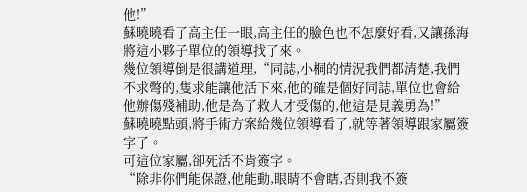他!”
蘇曉曉看了高主任一眼,高主任的臉色也不怎麼好看,又讓孫海將這小夥子單位的領導找了來。
幾位領導倒是很講道理,“同誌,小桐的情況我們都清楚,我們不求彆的,隻求能讓他活下來,他的確是個好同誌,單位也會給他辦傷殘補助,他是為了救人才受傷的,他這是見義勇為!”
蘇曉曉點頭,將手術方案給幾位領導看了,就等著領導跟家屬簽字了。
可這位家屬,卻死活不肯簽字。
“除非你們能保證,他能動,眼睛不會瞎,否則我不簽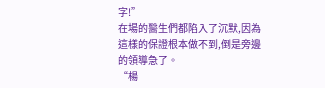字!”
在場的醫生們都陷入了沉默,因為這樣的保證根本做不到,倒是旁邊的領導急了。
“楊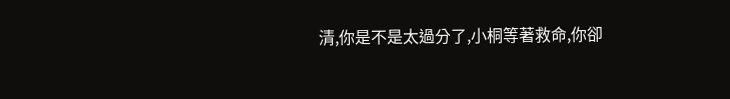清,你是不是太過分了,小桐等著救命,你卻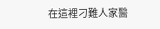在這裡刁難人家醫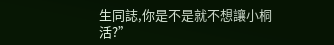生同誌,你是不是就不想讓小桐活?”